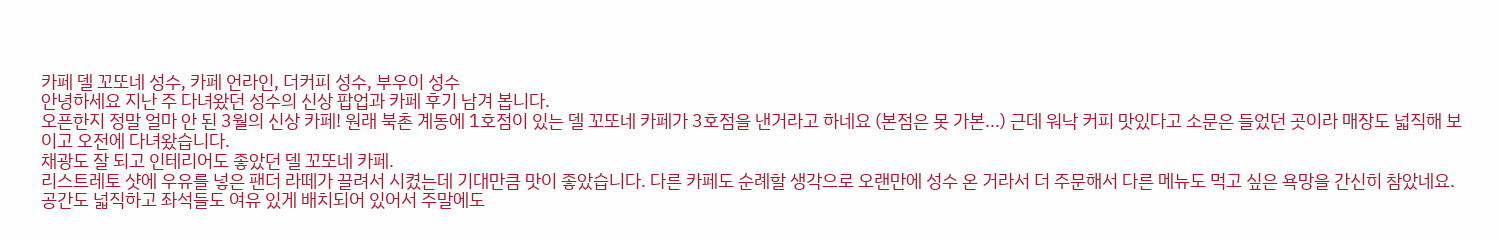카페 델 꼬또네 성수, 카페 언라인, 더커피 성수, 부우이 성수
안녕하세요 지난 주 다녀왔던 성수의 신상 팝업과 카페 후기 남겨 봅니다.
오픈한지 정말 얼마 안 된 3월의 신상 카페! 원래 북촌 계동에 1호점이 있는 델 꼬또네 카페가 3호점을 낸거라고 하네요 (본점은 못 가본...) 근데 워낙 커피 맛있다고 소문은 들었던 곳이라 매장도 넓직해 보이고 오전에 다녀왔습니다.
채광도 잘 되고 인테리어도 좋았던 델 꼬또네 카페.
리스트레토 샷에 우유를 넣은 팬더 라떼가 끌려서 시켰는데 기대만큼 맛이 좋았습니다. 다른 카페도 순례할 생각으로 오랜만에 성수 온 거라서 더 주문해서 다른 메뉴도 먹고 싶은 욕망을 간신히 참았네요.
공간도 넓직하고 좌석들도 여유 있게 배치되어 있어서 주말에도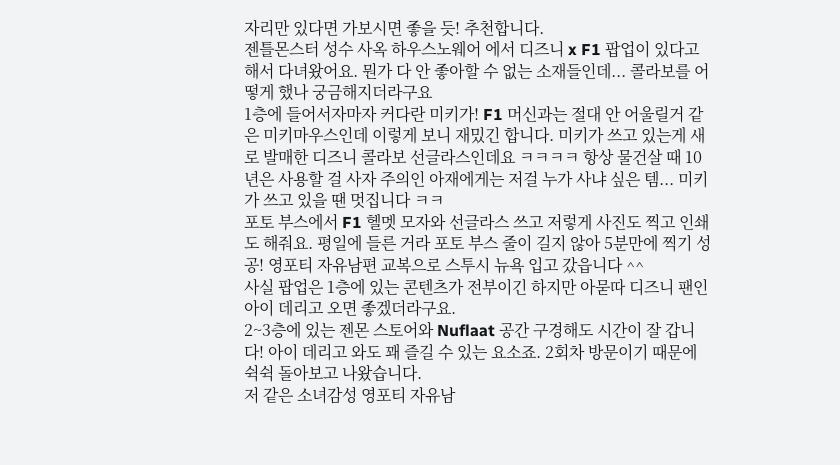자리만 있다면 가보시면 좋을 듯! 추천합니다.
젠틀몬스터 성수 사옥 하우스노웨어 에서 디즈니 x F1 팝업이 있다고 해서 다녀왔어요. 뭔가 다 안 좋아할 수 없는 소재들인데... 콜라보를 어떻게 했나 궁금해지더라구요
1층에 들어서자마자 커다란 미키가! F1 머신과는 절대 안 어울릴거 같은 미키마우스인데 이렇게 보니 재밌긴 합니다. 미키가 쓰고 있는게 새로 발매한 디즈니 콜라보 선글라스인데요 ㅋㅋㅋㅋ 항상 물건살 때 10년은 사용할 걸 사자 주의인 아재에게는 저걸 누가 사냐 싶은 템... 미키가 쓰고 있을 땐 멋집니다 ㅋㅋ
포토 부스에서 F1 헬멧 모자와 선글라스 쓰고 저렇게 사진도 찍고 인쇄도 해줘요. 평일에 들른 거라 포토 부스 줄이 길지 않아 5분만에 찍기 성공! 영포티 자유남편 교복으로 스투시 뉴욕 입고 갔읍니다 ^^
사실 팝업은 1층에 있는 콘텐츠가 전부이긴 하지만 아묻따 디즈니 팬인 아이 데리고 오면 좋겠더라구요.
2~3층에 있는 젠몬 스토어와 Nuflaat 공간 구경해도 시간이 잘 갑니다! 아이 데리고 와도 꽤 즐길 수 있는 요소죠. 2회차 방문이기 때문에 쉭쉭 돌아보고 나왔습니다.
저 같은 소녀감성 영포티 자유남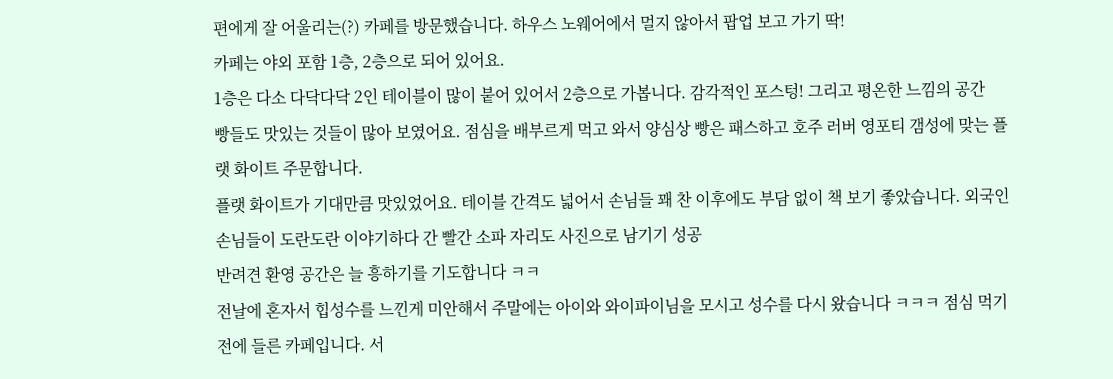편에게 잘 어울리는(?) 카페를 방문했습니다. 하우스 노웨어에서 멀지 않아서 팝업 보고 가기 딱!
카페는 야외 포함 1층, 2층으로 되어 있어요.
1층은 다소 다닥다닥 2인 테이블이 많이 붙어 있어서 2층으로 가봅니다. 감각적인 포스텅! 그리고 평온한 느낌의 공간
빵들도 맛있는 것들이 많아 보였어요. 점심을 배부르게 먹고 와서 양심상 빵은 패스하고 호주 러버 영포티 갬성에 맞는 플랫 화이트 주문합니다.
플랫 화이트가 기대만큼 맛있었어요. 테이블 간격도 넓어서 손님들 꽤 찬 이후에도 부담 없이 책 보기 좋았습니다. 외국인 손님들이 도란도란 이야기하다 간 빨간 소파 자리도 사진으로 남기기 성공
반려견 환영 공간은 늘 흥하기를 기도합니다 ㅋㅋ
전날에 혼자서 힙성수를 느낀게 미안해서 주말에는 아이와 와이파이님을 모시고 성수를 다시 왔습니다 ㅋㅋㅋ 점심 먹기 전에 들른 카페입니다. 서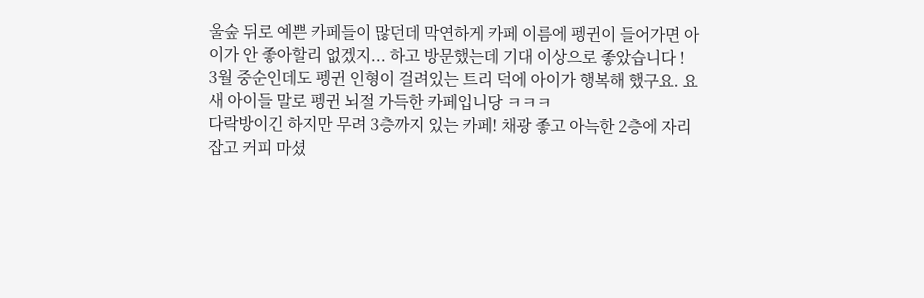울숲 뒤로 예쁜 카페들이 많던데 막연하게 카페 이름에 펭귄이 들어가면 아이가 안 좋아할리 없겠지... 하고 방문했는데 기대 이상으로 좋았습니다 !
3월 중순인데도 펭귄 인형이 걸려있는 트리 덕에 아이가 행복해 했구요. 요새 아이들 말로 펭귄 뇌절 가득한 카페입니당 ㅋㅋㅋ
다락방이긴 하지만 무려 3층까지 있는 카페! 채광 좋고 아늑한 2층에 자리 잡고 커피 마셨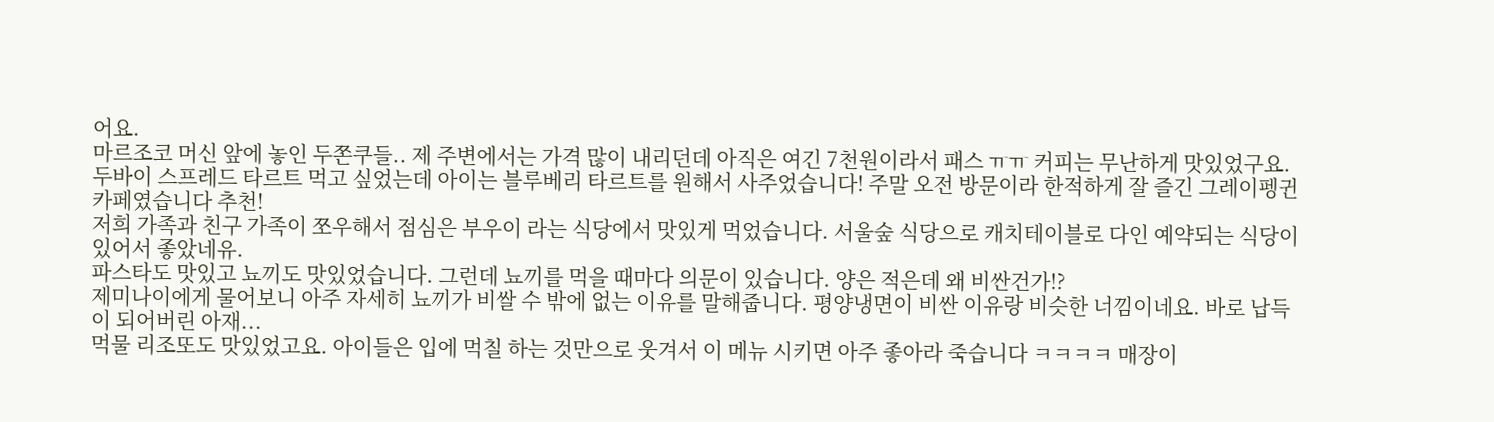어요.
마르조코 머신 앞에 놓인 두쫀쿠들.. 제 주변에서는 가격 많이 내리던데 아직은 여긴 7천원이라서 패스 ㅠㅠ 커피는 무난하게 맛있었구요. 두바이 스프레드 타르트 먹고 싶었는데 아이는 블루베리 타르트를 원해서 사주었습니다! 주말 오전 방문이라 한적하게 잘 즐긴 그레이펭귄 카페였습니다 추천!
저희 가족과 친구 가족이 쪼우해서 점심은 부우이 라는 식당에서 맛있게 먹었습니다. 서울숲 식당으로 캐치테이블로 다인 예약되는 식당이 있어서 좋았네유.
파스타도 맛있고 뇨끼도 맛있었습니다. 그런데 뇨끼를 먹을 때마다 의문이 있습니다. 양은 적은데 왜 비싼건가!?
제미나이에게 물어보니 아주 자세히 뇨끼가 비쌀 수 밖에 없는 이유를 말해줍니다. 평양냉면이 비싼 이유랑 비슷한 너낌이네요. 바로 납득이 되어버린 아재...
먹물 리조또도 맛있었고요. 아이들은 입에 먹칠 하는 것만으로 웃겨서 이 메뉴 시키면 아주 좋아라 죽습니다 ㅋㅋㅋㅋ 매장이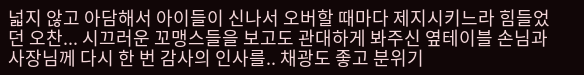넓지 않고 아담해서 아이들이 신나서 오버할 때마다 제지시키느라 힘들었던 오찬... 시끄러운 꼬맹스들을 보고도 관대하게 봐주신 옆테이블 손님과 사장님께 다시 한 번 감사의 인사를.. 채광도 좋고 분위기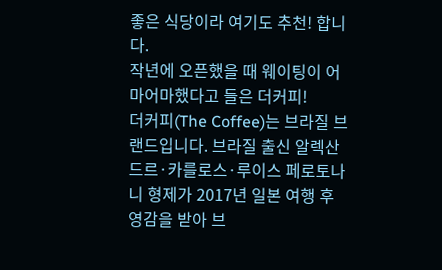좋은 식당이라 여기도 추천! 합니다.
작년에 오픈했을 때 웨이팅이 어마어마했다고 들은 더커피!
더커피(The Coffee)는 브라질 브랜드입니다. 브라질 출신 알렉산드르·카를로스·루이스 페로토나니 형제가 2017년 일본 여행 후 영감을 받아 브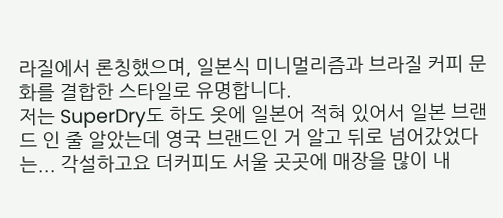라질에서 론칭했으며, 일본식 미니멀리즘과 브라질 커피 문화를 결합한 스타일로 유명합니다.
저는 SuperDry도 하도 옷에 일본어 적혀 있어서 일본 브랜드 인 줄 알았는데 영국 브랜드인 거 알고 뒤로 넘어갔었다는... 각설하고요 더커피도 서울 곳곳에 매장을 많이 내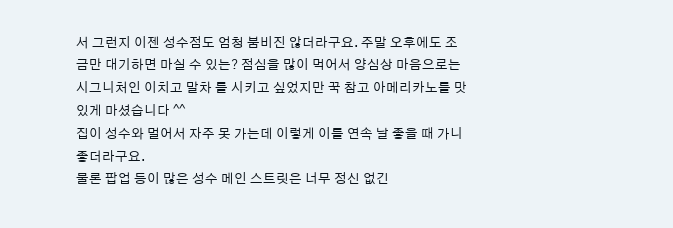서 그런지 이젠 성수점도 엄청 붐비진 않더라구요. 주말 오후에도 조금만 대기하면 마실 수 있는? 점심을 많이 먹어서 양심상 마음으로는 시그니처인 이치고 말차 를 시키고 싶었지만 꾹 참고 아메리카노를 맛있게 마셨습니다 ^^
집이 성수와 멀어서 자주 못 가는데 이렇게 이틀 연속 날 좋을 때 가니 좋더라구요.
물론 팝업 등이 많은 성수 메인 스트릿은 너무 정신 없긴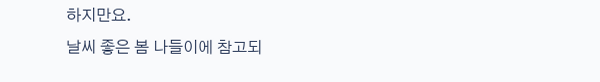하지만요.
날씨 좋은 봄 나들이에 참고되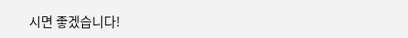시면 좋겠습니다!